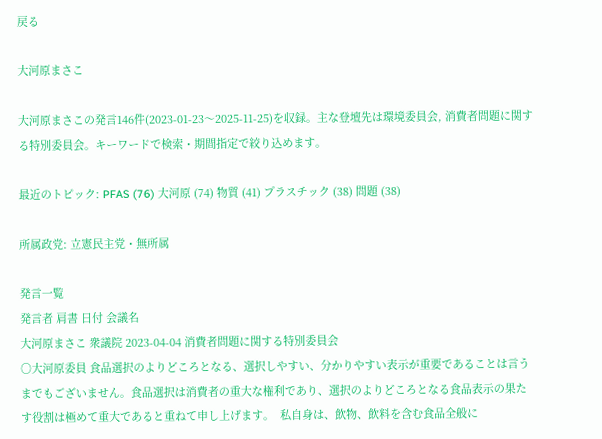戻る

大河原まさこ

大河原まさこの発言146件(2023-01-23〜2025-11-25)を収録。主な登壇先は環境委員会, 消費者問題に関する特別委員会。キーワードで検索・期間指定で絞り込めます。

最近のトピック: PFAS (76) 大河原 (74) 物質 (41) プラスチック (38) 問題 (38)

所属政党: 立憲民主党・無所属

発言一覧
発言者 肩書 日付 会議名
大河原まさこ 衆議院 2023-04-04 消費者問題に関する特別委員会
○大河原委員 食品選択のよりどころとなる、選択しやすい、分かりやすい表示が重要であることは言うまでもございません。食品選択は消費者の重大な権利であり、選択のよりどころとなる食品表示の果たす役割は極めて重大であると重ねて申し上げます。  私自身は、飲物、飲料を含む食品全般に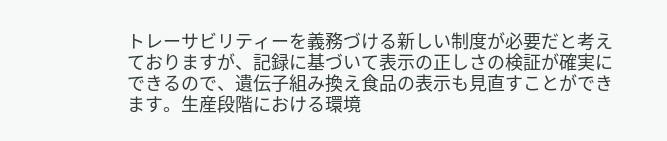トレーサビリティーを義務づける新しい制度が必要だと考えておりますが、記録に基づいて表示の正しさの検証が確実にできるので、遺伝子組み換え食品の表示も見直すことができます。生産段階における環境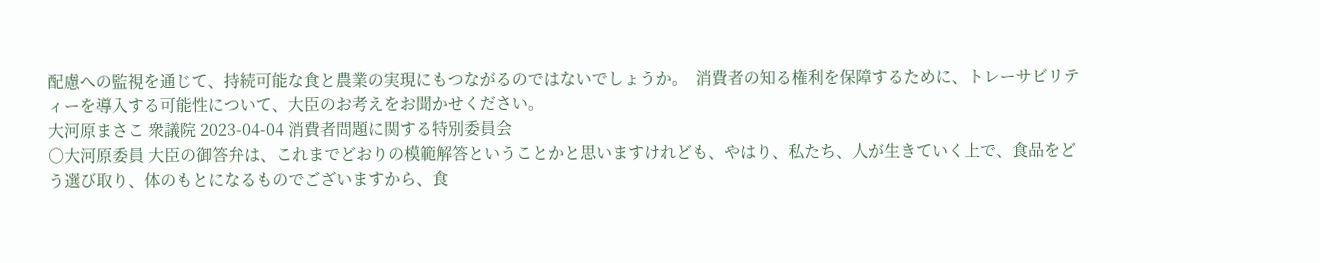配慮への監視を通じて、持続可能な食と農業の実現にもつながるのではないでしょうか。  消費者の知る権利を保障するために、トレーサビリティーを導入する可能性について、大臣のお考えをお聞かせください。
大河原まさこ 衆議院 2023-04-04 消費者問題に関する特別委員会
○大河原委員 大臣の御答弁は、これまでどおりの模範解答ということかと思いますけれども、やはり、私たち、人が生きていく上で、食品をどう選び取り、体のもとになるものでございますから、食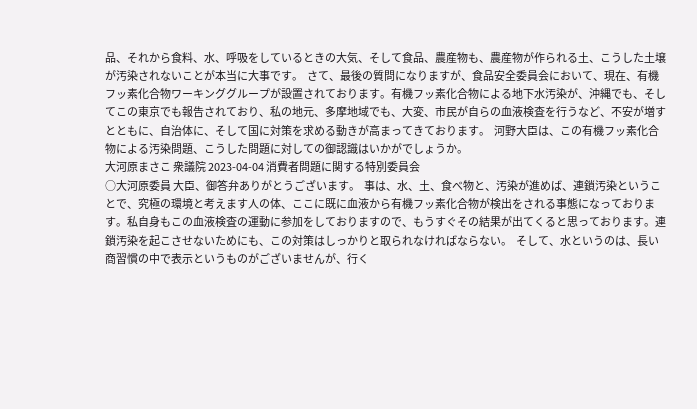品、それから食料、水、呼吸をしているときの大気、そして食品、農産物も、農産物が作られる土、こうした土壌が汚染されないことが本当に大事です。  さて、最後の質問になりますが、食品安全委員会において、現在、有機フッ素化合物ワーキンググループが設置されております。有機フッ素化合物による地下水汚染が、沖縄でも、そしてこの東京でも報告されており、私の地元、多摩地域でも、大変、市民が自らの血液検査を行うなど、不安が増すとともに、自治体に、そして国に対策を求める動きが高まってきております。  河野大臣は、この有機フッ素化合物による汚染問題、こうした問題に対しての御認識はいかがでしょうか。
大河原まさこ 衆議院 2023-04-04 消費者問題に関する特別委員会
○大河原委員 大臣、御答弁ありがとうございます。  事は、水、土、食べ物と、汚染が進めば、連鎖汚染ということで、究極の環境と考えます人の体、ここに既に血液から有機フッ素化合物が検出をされる事態になっております。私自身もこの血液検査の運動に参加をしておりますので、もうすぐその結果が出てくると思っております。連鎖汚染を起こさせないためにも、この対策はしっかりと取られなければならない。  そして、水というのは、長い商習慣の中で表示というものがございませんが、行く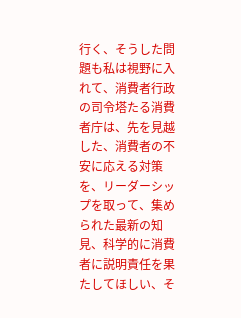行く、そうした問題も私は視野に入れて、消費者行政の司令塔たる消費者庁は、先を見越した、消費者の不安に応える対策を、リーダーシップを取って、集められた最新の知見、科学的に消費者に説明責任を果たしてほしい、そ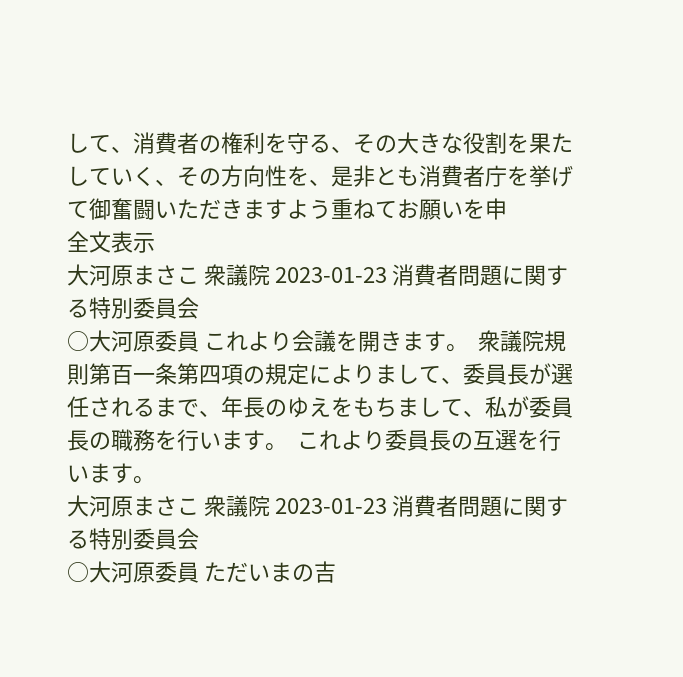して、消費者の権利を守る、その大きな役割を果たしていく、その方向性を、是非とも消費者庁を挙げて御奮闘いただきますよう重ねてお願いを申
全文表示
大河原まさこ 衆議院 2023-01-23 消費者問題に関する特別委員会
○大河原委員 これより会議を開きます。  衆議院規則第百一条第四項の規定によりまして、委員長が選任されるまで、年長のゆえをもちまして、私が委員長の職務を行います。  これより委員長の互選を行います。
大河原まさこ 衆議院 2023-01-23 消費者問題に関する特別委員会
○大河原委員 ただいまの吉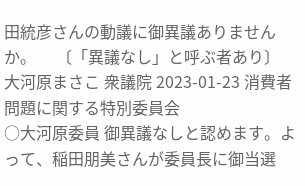田統彦さんの動議に御異議ありませんか。     〔「異議なし」と呼ぶ者あり〕
大河原まさこ 衆議院 2023-01-23 消費者問題に関する特別委員会
○大河原委員 御異議なしと認めます。よって、稲田朋美さんが委員長に御当選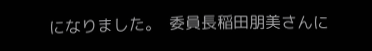になりました。  委員長稲田朋美さんに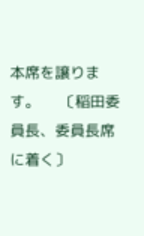本席を譲ります。     〔稲田委員長、委員長席に着く〕